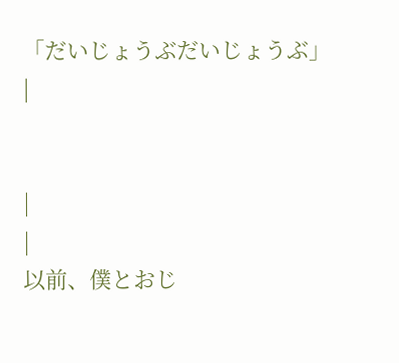「だいじょうぶだいじょうぶ」
|


|
|
以前、僕とおじ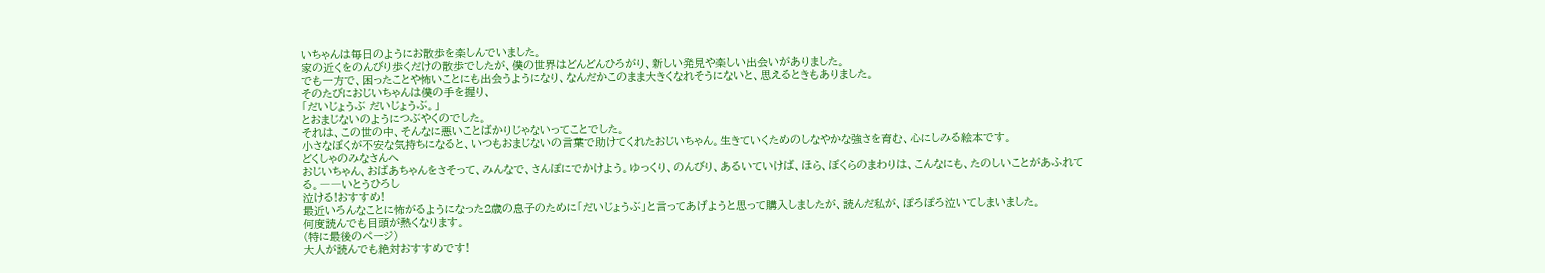いちゃんは毎日のようにお散歩を楽しんでいました。
家の近くをのんびり歩くだけの散歩でしたが、僕の世界はどんどんひろがり、新しい発見や楽しい出会いがありました。
でも一方で、困ったことや怖いことにも出会うようになり、なんだかこのまま大きくなれそうにないと、思えるときもありました。
そのたびにおじいちゃんは僕の手を握り、
「だいじょうぶ だいじょうぶ。」
とおまじないのようにつぶやくのでした。
それは、この世の中、そんなに悪いことばかりじゃないってことでした。
小さなぼくが不安な気持ちになると、いつもおまじないの言葉で助けてくれたおじいちゃん。生きていくためのしなやかな強さを育む、心にしみる絵本です。
どくしゃのみなさんへ
おじいちゃん、おばあちゃんをさそって、みんなで、さんぽにでかけよう。ゆっくり、のんびり、あるいていけば、ほら、ぼくらのまわりは、こんなにも、たのしいことがあふれてる。――いとうひろし
泣ける!おすすめ!
最近いろんなことに怖がるようになった2歳の息子のために「だいじょうぶ」と言ってあげようと思って購入しましたが、読んだ私が、ぽろぽろ泣いてしまいました。
何度読んでも目頭が熱くなります。
(特に最後のページ)
大人が読んでも絶対おすすめです!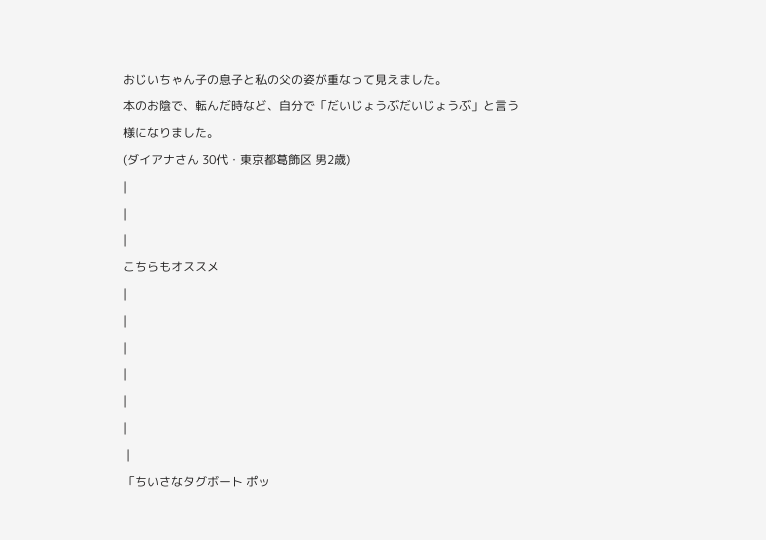おじいちゃん子の息子と私の父の姿が重なって見えました。
本のお陰で、転んだ時など、自分で「だいじょうぶだいじょうぶ」と言う様になりました。
(ダイアナさん 30代・東京都葛飾区 男2歳)
|
|
|
こちらもオススメ
|
|
|
|
|
|
 |
「ちいさなタグボート ポッ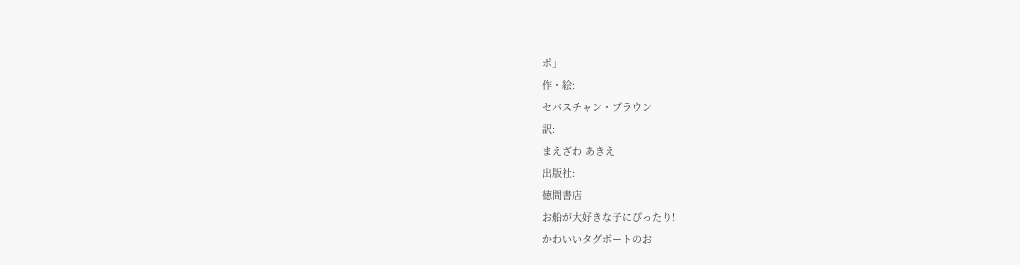ポ」
作・絵:
セバスチャン・ブラウン
訳:
まえざわ あきえ
出版社:
徳間書店
お船が大好きな子にぴったり!
かわいいタグボートのお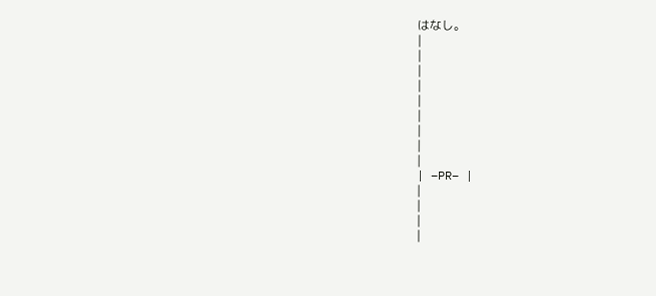はなし。
|
|
|
|
|
|
|
|
|
| −PR− |
|
|
|
|